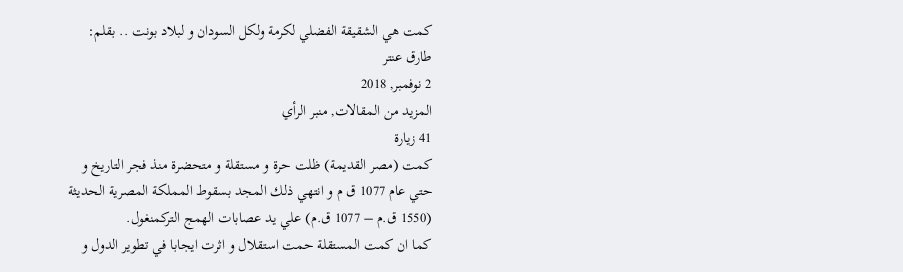كمت هي الشقيقة الفضلي لكرمة ولكل السودان و لبلاد بونت .. بقلم: طارق عنتر
2 نوفمبر, 2018
المزيد من المقالات, منبر الرأي
41 زيارة
كمت (مصر القديمة) ظلت حرة و مستقلة و متحضرة منذ فجر التاريخ و حتي عام 1077 ق م و انتهي ذلك المجد بسقوط المملكة المصرية الحديثة (1550 ق.م – 1077 ق.م) علي يد عصابات الهمج التركمنغول.
كما ان كمت المستقلة حمت استقلال و اثرت ايجابا في تطوير الدول و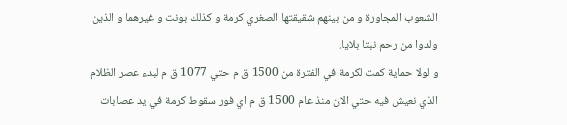الشعوب المجاورة و من بينهم شقيقتها الصغري كرمة و كذلك بونت و غيرهما و الذين ولدوا من رحم نبتا بلايا.
و لولا حماية كمت لكرمة في الفترة من 1500 ق م حتي 1077 ق م لبدء عصر الظلام الذي نعيش فيه حتي الان منذ عام 1500 ق م اي فور سقوط كرمة في يد عصابات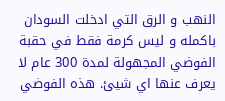النهب و الرق التي ادخلت السودان باكمله و ليس كرمة فقط في حقبة الفوضي المجهولة لمدة 300 عام لا يعرف عنها اي شيئ. هذه الفوضي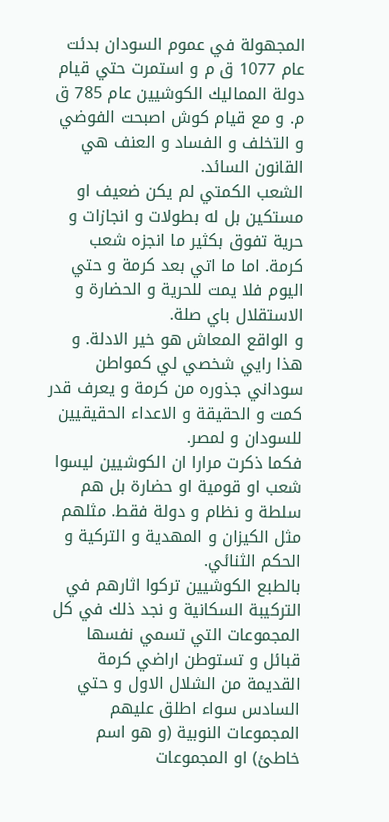المجهولة في عموم السودان بدئت عام 1077 ق م و استمرت حتي قيام دولة المماليك الكوشيين عام 785 ق م. و مع قيام كوش اصبحت الفوضي و التخلف و الفساد و العنف هي القانون السائد.
الشعب الكمتي لم يكن ضعيف او مستكين بل له بطولات و انجازات و حرية تفوق بكثير ما انجزه شعب كرمة. اما ما اتي بعد كرمة و حتي اليوم فلا يمت للحرية و الحضارة و الاستقلال باي صلة.
و الواقع المعاش هو خير الادلة. و هذا رايي شخصي لي كمواطن سوداني جذوره من كرمة و يعرف قدر كمت و الحقيقة و الاعداء الحقيقيين للسودان و لمصر.
فكما ذكرت مرارا ان الكوشيين ليسوا شعب او قومية او حضارة بل هم سلطة و نظام و دولة فقط. مثلهم مثل الكيزان و المهدية و التركية و الحكم الثنائي.
بالطبع الكوشيين تركوا اثارهم في التركيبة السكانية و نجد ذلك في كل المجموعات التي تسمي نفسها قبائل و تستوطن اراضي كرمة القديمة من الشلال الاول و حتي السادس سواء اطلق عليهم المجموعات النوبية (و هو اسم خاطئ) او المجموعات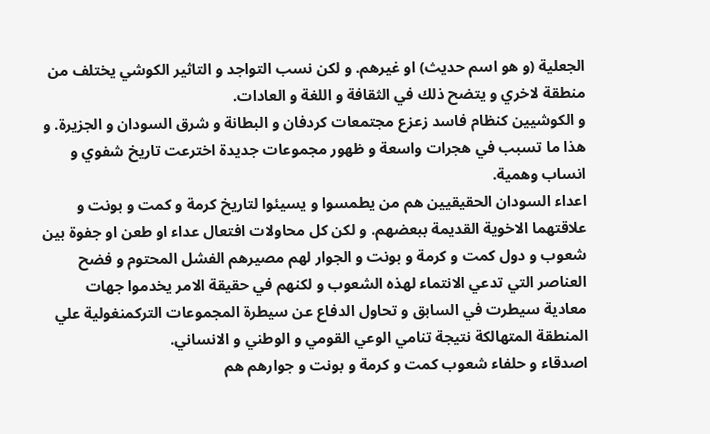الجعلية (و هو اسم حديث) او غيرهم. و لكن نسب التواجد و التاثير الكوشي يختلف من منطقة لاخري و يتضح ذلك في الثقافة و اللغة و العادات.
و الكوشيين كنظام فاسد زعزع مجتمعات كردفان و البطانة و شرق السودان و الجزيرة. و هذا ما تسبب في هجرات واسعة و ظهور مجموعات جديدة اخترعت تاريخ شفوي و انساب وهمية.
اعداء السودان الحقيقيين هم من يطمسوا و يسيئوا لتاريخ كرمة و كمت و بونت و علاقتهما الاخوية القديمة ببعضهم. و لكن كل محاولات افتعال عداء او طعن او جفوة بين شعوب و دول كمت و كرمة و بونت و الجوار لهم مصيرهم الفشل المحتوم و فضح العناصر التي تدعي الانتماء لهذه الشعوب و لكنهم في حقيقة الامر يخدموا جهات معادية سيطرت في السابق و تحاول الدفاع عن سيطرة المجموعات التركمنغولية علي المنطقة المتهالكة نتيجة تنامي الوعي القومي و الوطني و الانساني.
اصدقاء و حلفاء شعوب كمت و كرمة و بونت و جوارهم هم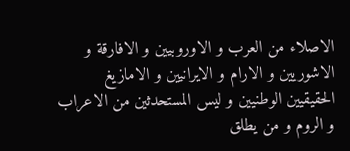الاصلاء من العرب و الاوروبيين و الافارقة و الاشوريين و الارام و الايرانيين و الامازيغ الحقيقيين الوطنيين و ليس المستحدثين من الاعراب و الروم و من يطلق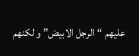عليهم “الرجل الابيض” و لكنهم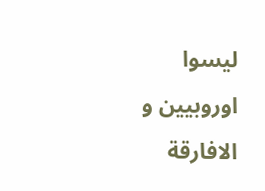ليسوا اوروبيين و الافارقة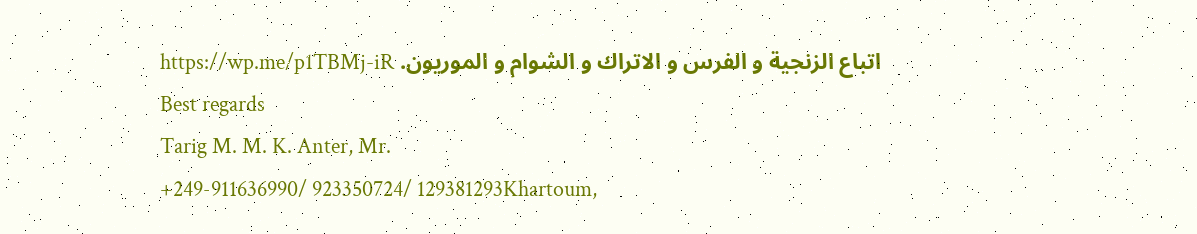اتباع الزنجية و الفرس و الاتراك و الشوام و الموريون. https://wp.me/p1TBMj-iR
Best regards
Tarig M. M. K. Anter, Mr.
+249-911636990/ 923350724/ 129381293Khartoum,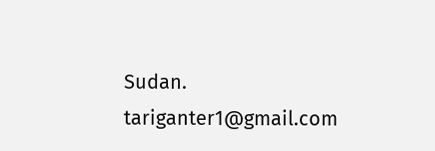Sudan.
tariganter1@gmail.com